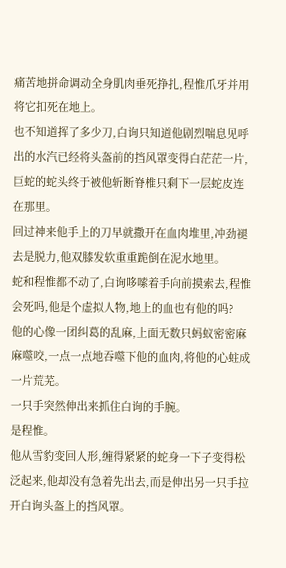痛苦地拼命调动全身肌肉垂死挣扎,程惟爪牙并用将它扣死在地上。
也不知道挥了多少刀,白询只知道他剧烈喘息见呼出的水汽已经将头盔前的挡风罩变得白茫茫一片,巨蛇的蛇头终于被他斩断脊椎只剩下一层蛇皮连在那里。
回过神来他手上的刀早就撒开在血肉堆里,冲劲褪去是脱力,他双膝发软重重跪倒在泥水地里。
蛇和程惟都不动了,白询哆嗦着手向前摸索去,程惟会死吗,他是个虚拟人物,地上的血也有他的吗?
他的心像一团纠葛的乱麻,上面无数只蚂蚁密密麻麻噬咬,一点一点地吞噬下他的血肉,将他的心蛀成一片荒芜。
一只手突然伸出来抓住白询的手腕。
是程惟。
他从雪豹变回人形,缠得紧紧的蛇身一下子变得松泛起来,他却没有急着先出去,而是伸出另一只手拉开白询头盔上的挡风罩。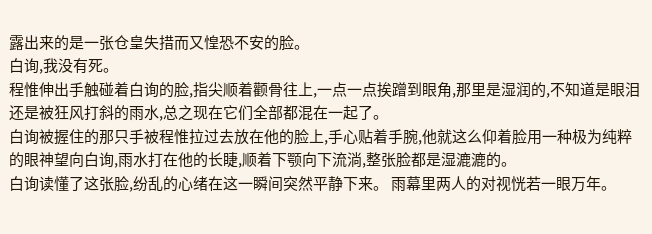露出来的是一张仓皇失措而又惶恐不安的脸。
白询,我没有死。
程惟伸出手触碰着白询的脸,指尖顺着颧骨往上,一点一点挨蹭到眼角,那里是湿润的,不知道是眼泪还是被狂风打斜的雨水,总之现在它们全部都混在一起了。
白询被握住的那只手被程惟拉过去放在他的脸上,手心贴着手腕,他就这么仰着脸用一种极为纯粹的眼神望向白询,雨水打在他的长睫,顺着下颚向下流淌,整张脸都是湿漉漉的。
白询读懂了这张脸,纷乱的心绪在这一瞬间突然平静下来。 雨幕里两人的对视恍若一眼万年。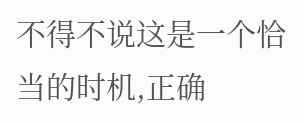不得不说这是一个恰当的时机,正确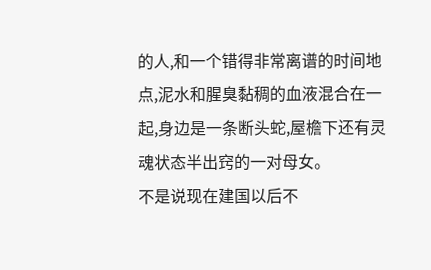的人,和一个错得非常离谱的时间地点,泥水和腥臭黏稠的血液混合在一起,身边是一条断头蛇,屋檐下还有灵魂状态半出窍的一对母女。
不是说现在建国以后不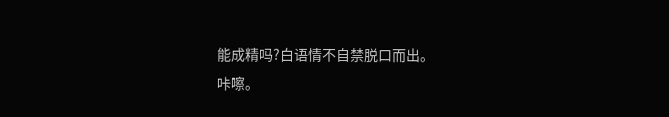能成精吗?白语情不自禁脱口而出。
咔嚓。